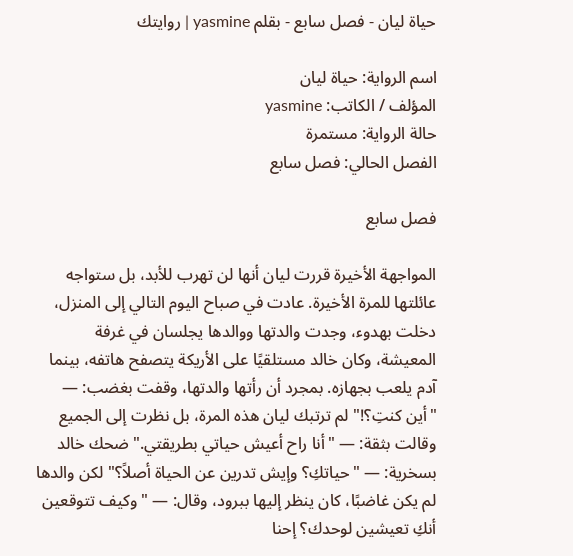حياة ليان - فصل سابع - بقلم yasmine | روايتك

اسم الرواية: حياة ليان
المؤلف / الكاتب: yasmine
حالة الرواية: مستمرة
الفصل الحالي: فصل سابع

فصل سابع

المواجهة الأخيرة قررت ليان أنها لن تهرب للأبد، بل ستواجه عائلتها للمرة الأخيرة. عادت في صباح اليوم التالي إلى المنزل، دخلت بهدوء، وجدت والدتها ووالدها يجلسان في غرفة المعيشة، وكان خالد مستلقيًا على الأريكة يتصفح هاتفه، بينما آدم يلعب بجهازه. بمجرد أن رأتها والدتها، وقفت بغضب: — "أين كنتِ؟!" لم ترتبك ليان هذه المرة، بل نظرت إلى الجميع وقالت بثقة: — "أنا راح أعيش حياتي بطريقتي." ضحك خالد بسخرية: — "حياتكِ؟ وإيش تدرين عن الحياة أصلاً؟" لكن والدها لم يكن غاضبًا، كان ينظر إليها ببرود، وقال: — "وكيف تتوقعين أنكِ تعيشين لوحدك؟ إحنا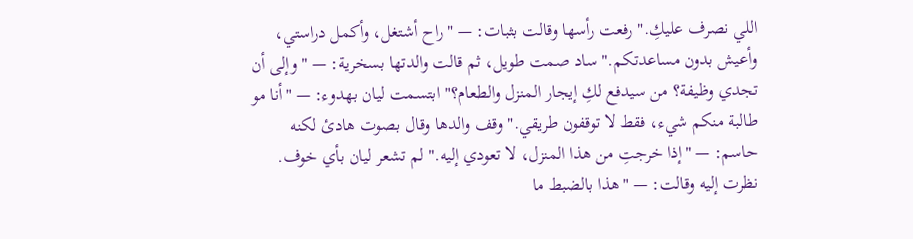اللي نصرف عليكِ." رفعت رأسها وقالت بثبات: — "راح أشتغل، وأكمل دراستي، وأعيش بدون مساعدتكم." ساد صمت طويل، ثم قالت والدتها بسخرية: — "وإلى أن تجدي وظيفة؟ من سيدفع لكِ إيجار المنزل والطعام؟" ابتسمت ليان بهدوء: — "أنا مو طالبة منكم شيء، فقط لا توقفون طريقي." وقف والدها وقال بصوت هادئ لكنه حاسم: — "إذا خرجتِ من هذا المنزل، لا تعودي إليه." لم تشعر ليان بأي خوف. نظرت إليه وقالت: — "هذا بالضبط ما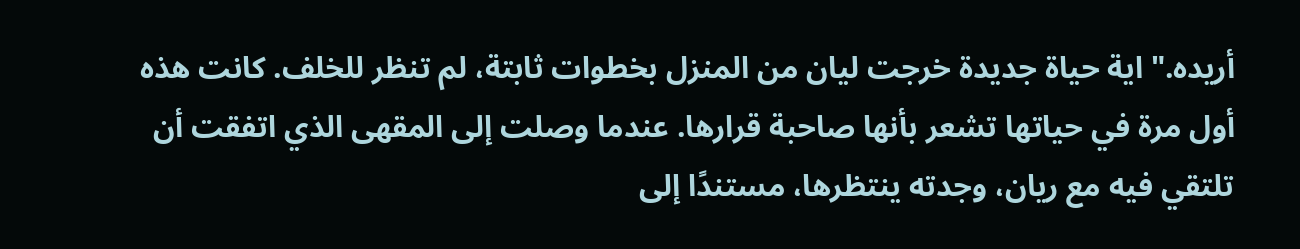أريده." اية حياة جديدة خرجت ليان من المنزل بخطوات ثابتة، لم تنظر للخلف. كانت هذه أول مرة في حياتها تشعر بأنها صاحبة قرارها. عندما وصلت إلى المقهى الذي اتفقت أن تلتقي فيه مع ريان، وجدته ينتظرها، مستندًا إلى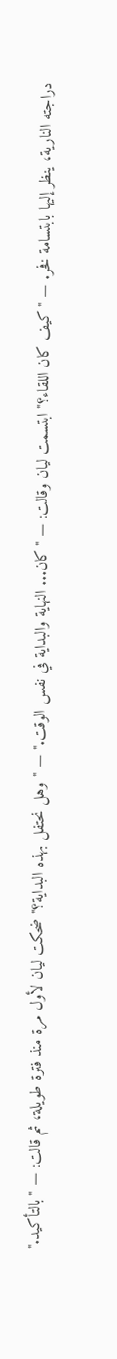دراجته النارية، ينظر إليها بابتسامة فخر. — "كيف كان اللقاء؟" ابتسمت ليان وقالت: — "كان... النهاية والبداية في نفس الوقت." — "وهل نحتفل بهذه البداية؟" ضحكت ليان لأول مرة منذ فترة طويلة، ثم قالت: — "بالتأكيد."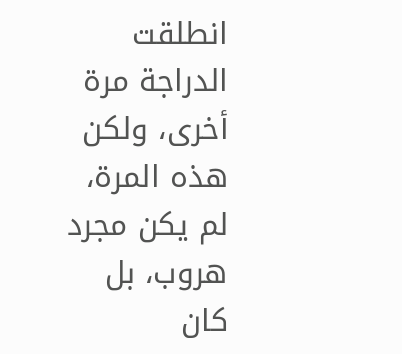انطلقت الدراجة مرة أخرى، ولكن هذه المرة، لم يكن مجرد هروب، بل كان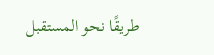طريقًا نحو المستقبل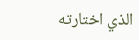الذي اختارته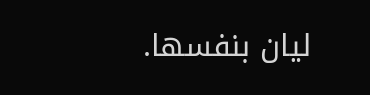ليان بنفسها.